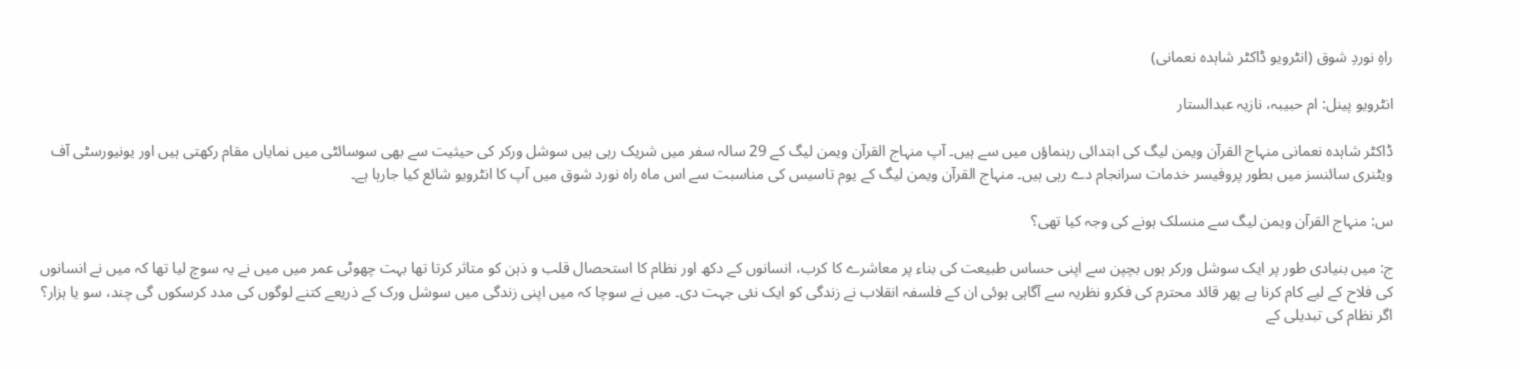راہِ نوردِ شوق (انٹرویو ڈاکٹر شاہدہ نعمانی)

انٹرویو پینل: ام حبیبہ، نازیہ عبدالستار

ڈاکٹر شاہدہ نعمانی منہاج القرآن ویمن لیگ کی ابتدائی رہنماؤں میں سے ہیں۔ آپ منہاج القرآن ویمن لیگ کے 29 سالہ سفر میں شریک رہی ہیں سوشل ورکر کی حیثیت سے بھی سوسائٹی میں نمایاں مقام رکھتی ہیں اور یونیورسٹی آف ویٹنری سائنسز میں بطور پروفیسر خدمات سرانجام دے رہی ہیں۔ منہاج القرآن ویمن لیگ کے یوم تاسیس کی مناسبت سے اس ماہ راہ نورد شوق میں آپ کا انٹرویو شائع کیا جارہا ہے۔

س: منہاج القرآن ویمن لیگ سے منسلک ہونے کی وجہ کیا تھی؟

ج: میں بنیادی طور پر ایک سوشل ورکر ہوں بچپن سے اپنی حساس طبیعت کی بناء پر معاشرے کا کرب، انسانوں کے دکھ اور نظام کا استحصال قلب و ذہن کو متاثر کرتا تھا بہت چھوٹی عمر میں میں نے یہ سوچ لیا تھا کہ میں نے انسانوں کی فلاح کے لیے کام کرنا ہے پھر قائد محترم کی فکرو نظریہ سے آگاہی ہوئی ان کے فلسفہ انقلاب نے زندگی کو ایک نئی جہت دی۔ میں نے سوچا کہ میں اپنی زندگی میں سوشل ورک کے ذریعے کتنے لوگوں کی مدد کرسکوں گی چند، سو یا ہزار؟ اگر نظام کی تبدیلی کے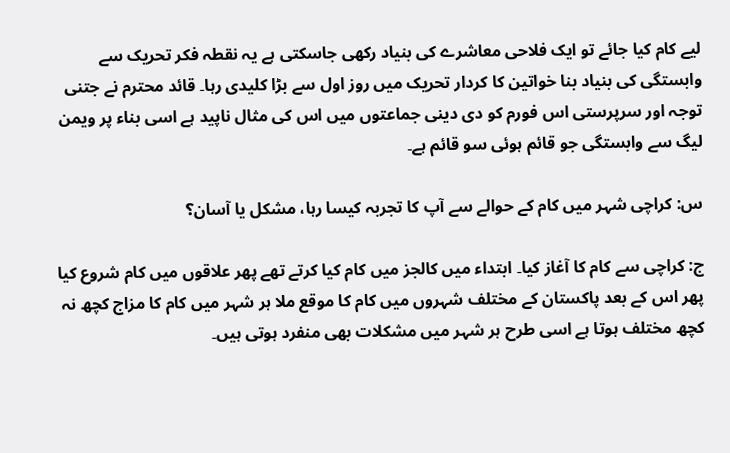لیے کام کیا جائے تو ایک فلاحی معاشرے کی بنیاد رکھی جاسکتی ہے یہ نقطہ فکر تحریک سے وابستگی کی بنیاد بنا خواتین کا کردار تحریک میں روز اول سے بڑا کلیدی رہا۔ قائد محترم نے جتنی توجہ اور سرپرستی اس فورم کو دی دینی جماعتوں میں اس کی مثال ناپید ہے اسی بناء پر ویمن لیگ سے وابستگی جو قائم ہوئی سو قائم ہے۔

س: کراچی شہر میں کام کے حوالے سے آپ کا تجربہ کیسا رہا، مشکل یا آسان؟

ج: کراچی سے کام کا آغاز کیا۔ ابتداء میں کالجز میں کام کیا کرتے تھے پھر علاقوں میں کام شروع کیا پھر اس کے بعد پاکستان کے مختلف شہروں میں کام کا موقع ملا ہر شہر میں کام کا مزاج کچھ نہ کچھ مختلف ہوتا ہے اسی طرح ہر شہر میں مشکلات بھی منفرد ہوتی ہیں۔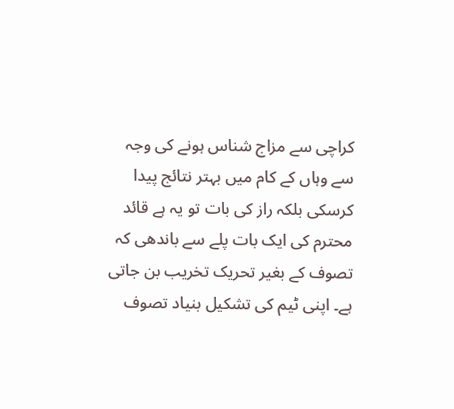کراچی سے مزاج شناس ہونے کی وجہ سے وہاں کے کام میں بہتر نتائج پیدا کرسکی بلکہ راز کی بات تو یہ ہے قائد محترم کی ایک بات پلے سے باندھی کہ تصوف کے بغیر تحریک تخریب بن جاتی ہے۔ اپنی ٹیم کی تشکیل بنیاد تصوف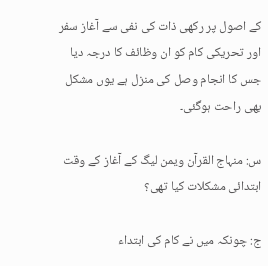کے اصول پر رکھی ذات کی نفی سے آغاز سفر اور تحریکی کام کو ان وظائف کا درجہ دیا جس کا انجام وصل کی منزل ہے یوں مشکل بھی راحت ہوگئی۔

س: منہاج القرآن ویمن لیگ کے آغاز کے وقت ابتدائی مشکلات کیا تھی؟

ج: چونکہ میں نے کام کی ابتداء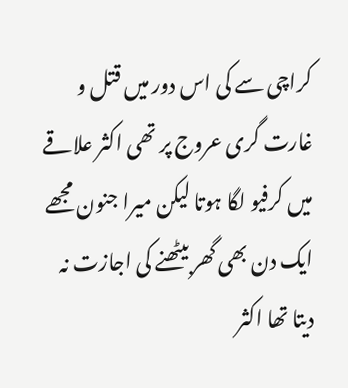کراچی سے کی اس دور میں قتل و غارت گری عروج پر تھی اکثر علاقے میں کرفیو لگا ہوتا لیکن میرا جنون مجھے ایک دن بھی گھر بیٹھنے کی اجازت نہ دیتا تھا اکثر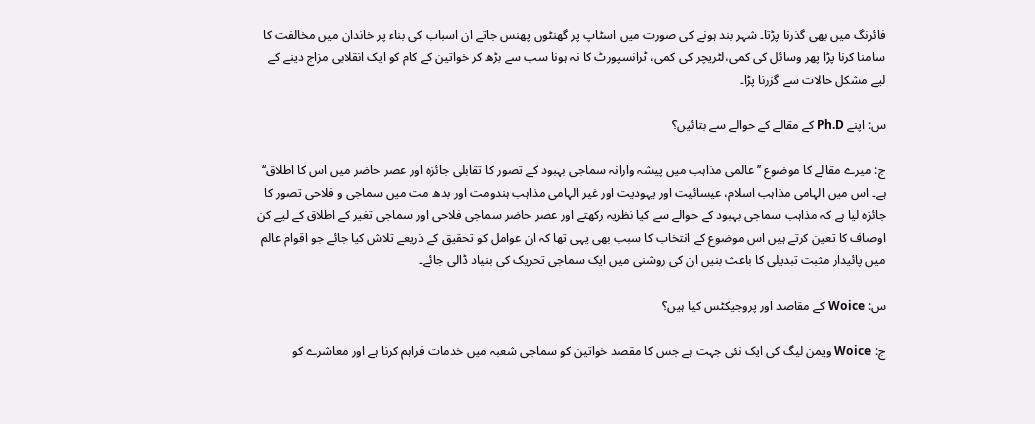فائرنگ میں بھی گذرنا پڑتا۔ شہر بند ہونے کی صورت میں اسٹاپ پر گھنٹوں پھنس جاتے ان اسباب کی بناء پر خاندان میں مخالفت کا سامنا کرنا پڑا پھر وسائل کی کمی،لٹریچر کی کمی، ٹرانسپورٹ کا نہ ہونا سب سے بڑھ کر خواتین کے کام کو ایک انقلابی مزاج دینے کے لیے مشکل حالات سے گزرنا پڑا۔

س: اپنے Ph.D کے مقالے کے حوالے سے بتائیں؟

ج: میرے مقالے کا موضوع ’’عالمی مذاہب میں پیشہ وارانہ سماجی بہبود کے تصور کا تقابلی جائزہ اور عصر حاضر میں اس کا اطلاق‘‘ ہے۔ اس میں الہامی مذاہب اسلام، عیسائیت اور یہودیت اور غیر الہامی مذاہب ہندومت اور بدھ مت میں سماجی و فلاحی تصور کا جائزہ لیا ہے کہ مذاہب سماجی بہبود کے حوالے سے کیا نظریہ رکھتے اور عصر حاضر سماجی فلاحی اور سماجی تغیر کے اطلاق کے لیے کن اوصاف کا تعین کرتے ہیں اس موضوع کے انتخاب کا سبب بھی یہی تھا کہ ان عوامل کو تحقیق کے ذریعے تلاش کیا جائے جو اقوام عالم میں پائیدار مثبت تبدیلی کا باعث بنیں ان کی روشنی میں ایک سماجی تحریک کی بنیاد ڈالی جائے۔

س: Woice کے مقاصد اور پروجیکٹس کیا ہیں؟

ج: Woice ویمن لیگ کی ایک نئی جہت ہے جس کا مقصد خواتین کو سماجی شعبہ میں خدمات فراہم کرنا ہے اور معاشرے کو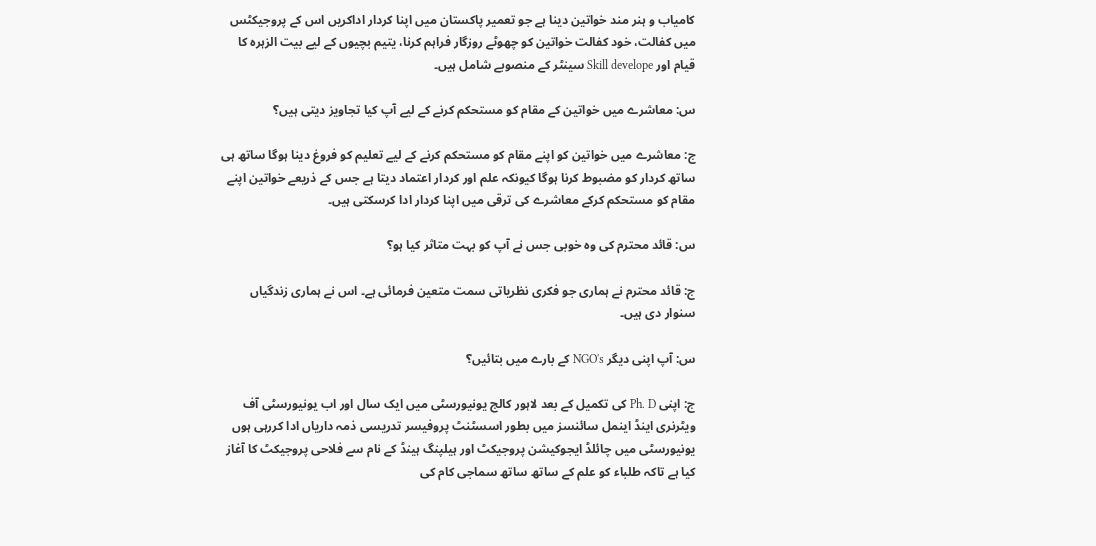کامیاب و ہنر مند خواتین دینا ہے جو تعمیر پاکستان میں اپنا کردار اداکریں اس کے پروجیکٹس میں کفالت، خود کفالت خواتین کو چھوٹے روزگار فراہم کرنا، یتیم بچیوں کے لیے بیت الزہرہ کا قیام اور Skill develope سینٹر کے منصوبے شامل ہیں۔

س: معاشرے میں خواتین کے مقام کو مستحکم کرنے کے لیے آپ کیا تجاویز دیتی ہیں؟

ج: معاشرے میں خواتین کو اپنے مقام کو مستحکم کرنے کے لیے تعلیم کو فروغ دینا ہوگا ساتھ ہی ساتھ کردار کو مضبوط کرنا ہوگا کیونکہ علم اور کردار اعتماد دیتا ہے جس کے ذریعے خواتین اپنے مقام کو مستحکم کرکے معاشرے کی ترقی میں اپنا کردار ادا کرسکتی ہیں۔

س: قائد محترم کی وہ خوبی جس نے آپ کو بہت متاثر کیا ہو؟

ج: قائد محترم نے ہماری جو فکری نظریاتی سمت متعین فرمائی ہے۔ اس نے ہماری زندگیاں سنوار دی ہیں۔

س: آپ اپنی دیگر NGO's کے بارے میں بتائیں؟

ج: اپنی Ph. D کی تکمیل کے بعد لاہور کالج یونیورسٹی میں ایک سال اور اب یونیورسٹی آف ویٹرنری اینڈ اینمل سائنسز میں بطور اسسٹنٹ پروفیسر تدریسی ذمہ داریاں ادا کررہی ہوں یونیورسٹی میں چائلڈ ایجوکیشن پروجیکٹ اور ہیلپنگ ہینڈ کے نام سے فلاحی پروجیکٹ کا آغاز کیا ہے تاکہ طلباء کو علم کے ساتھ ساتھ سماجی کام کی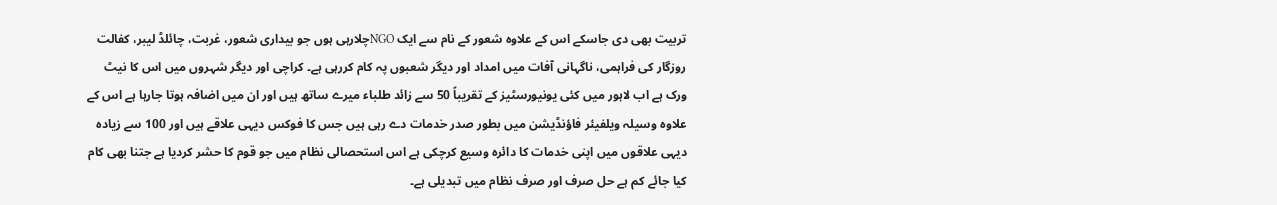تربیت بھی دی جاسکے اس کے علاوہ شعور کے نام سے ایک NGOچلارہی ہوں جو بیداری شعور، غربت، چائلڈ لیبر، کفالت روزگار کی فراہمی، ناگہانی آفات میں امداد اور دیگر شعبوں پہ کام کررہی ہے۔ کراچی اور دیگر شہروں میں اس کا نیٹ ورک ہے اب لاہور میں کئی یونیورسٹیز کے تقریباً 50 سے زائد طلباء میرے ساتھ ہیں اور ان میں اضافہ ہوتا جارہا ہے اس کے علاوہ وسیلہ ویلفیئر فاؤنڈیشن میں بطور صدر خدمات دے رہی ہیں جس کا فوکس دیہی علاقے ہیں اور 100 سے زیادہ دیہی علاقوں میں اپنی خدمات کا دائرہ وسیع کرچکی ہے اس استحصالی نظام میں جو قوم کا حشر کردیا ہے جتنا بھی کام کیا جائے کم ہے حل صرف اور صرف نظام میں تبدیلی ہے۔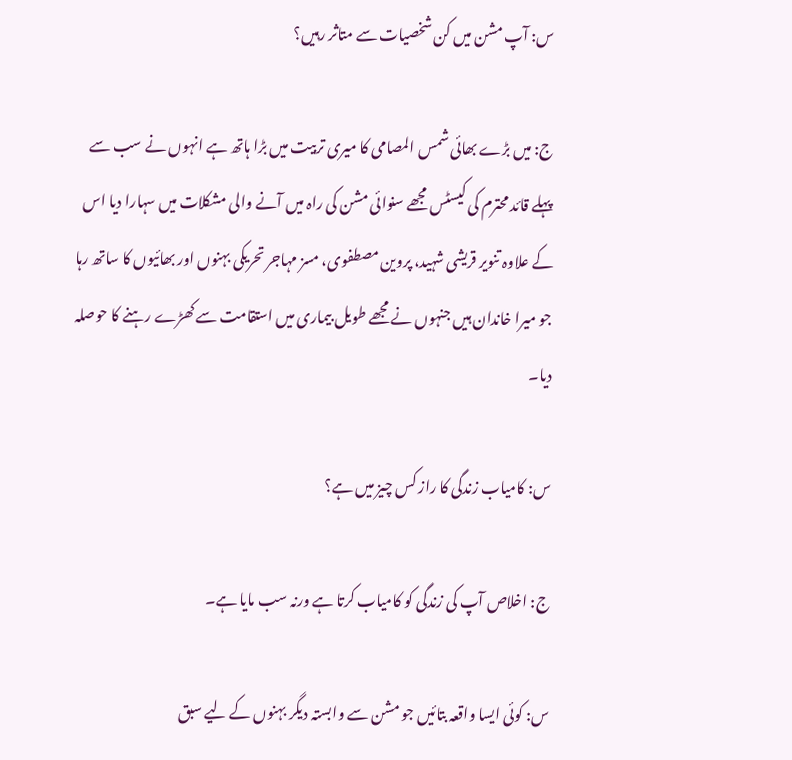س: آپ مشن میں کن شخصیات سے متاثر رہیں؟

ج: میں بڑے بھائی شمس المصامی کا میری تربیت میں بڑا ہاتھ ہے انہوں نے سب سے پہلے قائد محترم کی کیسٹس مجھے سنوائی مشن کی راہ میں آنے والی مشکلات میں سہارا دیا اس کے علاوہ تنویر قریشی شہید، پروین مصطفوی، مسز مہاجر تحریکی بہنوں اور بھائیوں کا ساتھ رہا جو میرا خاندان ہیں جنہوں نے مجھے طویل بیماری میں استقامت سے کھڑے رہنے کا حوصلہ دیا۔

س: کامیاب زندگی کا راز کس چیز میں ہے؟

ج: اخلاص آپ کی زندگی کو کامیاب کرتا ہے ورنہ سب مایا ہے۔

س: کوئی ایسا واقعہ بتائیں جو مشن سے وابستہ دیگر بہنوں کے لیے سبق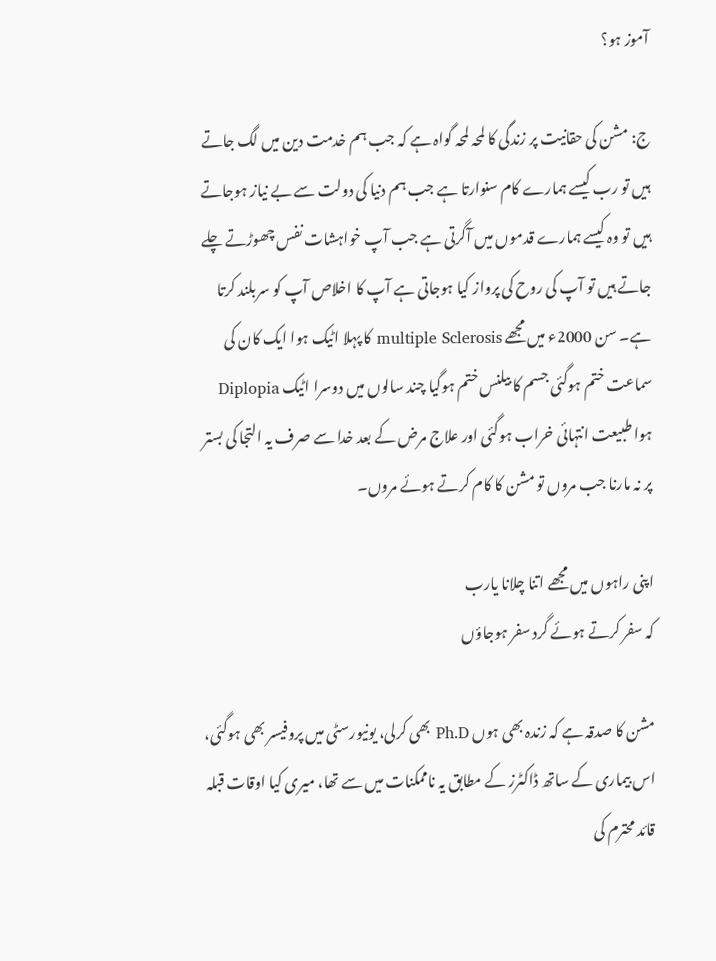آموز ہو؟

ج: مشن کی حقانیت پر زندگی کا لمحہ لمحہ گواہ ہے کہ جب ہم خدمت دین میں لگ جاتے ہیں تو رب کیسے ہمارے کام سنوارتا ہے جب ہم دنیا کی دولت سے بے نیاز ہوجاتے ہیں تو وہ کیسے ہمارے قدموں میں آگرتی ہے جب آپ خواہشات نفس چھوڑتے چلے جاتے ہیں تو آپ کی روح کی پرواز کیا ہوجاتی ہے آپ کا اخلاص آپ کو سربلند کرتا ہے۔ سن 2000ء میں مجھے multiple Sclerosis کا پہلا اٹیک ہوا ایک کان کی سماعت ختم ہوگئی جسم کا بیلنس ختم ہوگیا چند سالوں میں دوسرا اٹیک Diplopia ہوا طبیعت انتہائی خراب ہوگئی اور علاج مرض کے بعد خدا سے صرف یہ التجا کی بستر پر نہ مارنا جب مروں تو مشن کا کام کرتے ہوئے مروں۔

اپنی راہوں میں مجھے اتنا چلانا یارب
کہ سفر کرتے ہوئے گرد سفر ہوجاؤں

مشن کا صدقہ ہے کہ زندہ بھی ہوں Ph.D بھی کرلی، یونیورسٹی میں پروفیسر بھی ہوگئی، اس بیماری کے ساتھ ڈاکٹرز کے مطابق یہ ناممکنات میں سے تھا، میری کیا اوقات قبلہ قائد محترم کی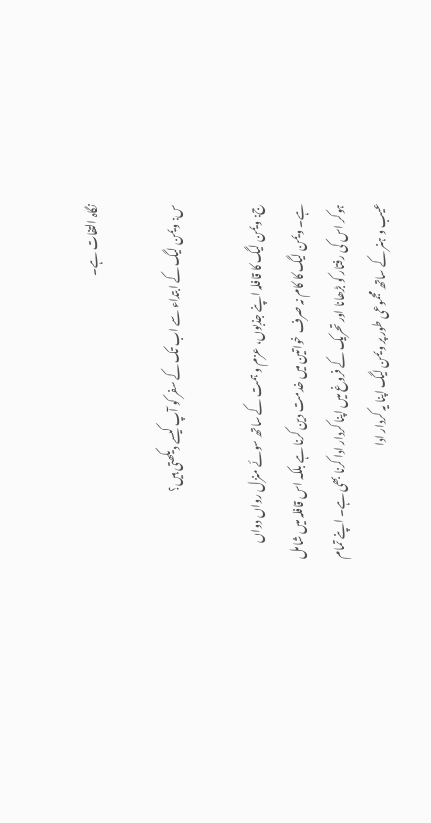نگاہ التفات ہے۔

س: ویمن لیگ کے ابتداء سے اب تک کے سفر کو آپ کیسے دیکھتی ہیں؟

ج: ویمن لیگ کا قافلہ اپنے جذبوں، عزم و ہمت کے ساتھ سوئے منزل رواں دواں ہے۔ ویمن لیگ کا کام نہ صرف خواتین میں خدمت دین کرنا ہے بلکہ اس قافلہ میں شامل ہوکر اس کی رفتار کو بڑھانا اور تحریک کے فروغ میں اپنا کردار ادا کرنا بھی ہے۔ اپنے تمام عیب و ہنر کے ساتھ مجموعی طور پر ویمن لیگ اپنا یہ کردار ادا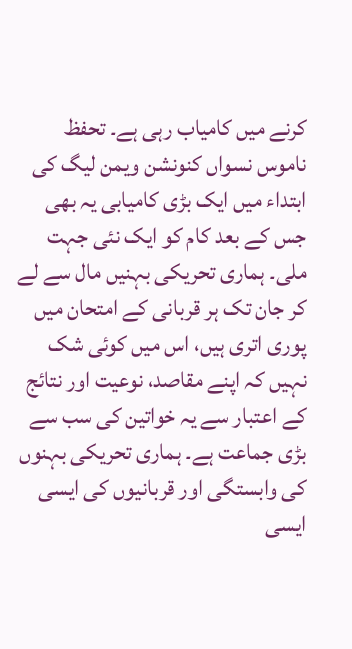کرنے میں کامیاب رہی ہے۔ تحفظ ناموس نسواں کنونشن ویمن لیگ کی ابتداء میں ایک بڑی کامیابی یہ بھی جس کے بعد کام کو ایک نئی جہت ملی۔ ہماری تحریکی بہنیں مال سے لے کر جان تک ہر قربانی کے امتحان میں پوری اتری ہیں، اس میں کوئی شک نہیں کہ اپنے مقاصد، نوعیت اور نتائج کے اعتبار سے یہ خواتین کی سب سے بڑی جماعت ہے۔ ہماری تحریکی بہنوں کی وابستگی اور قربانیوں کی ایسی ایسی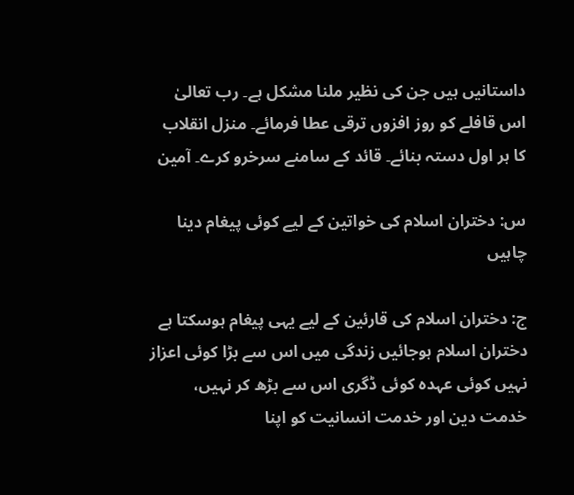داستانیں ہیں جن کی نظیر ملنا مشکل ہے۔ رب تعالیٰ اس قافلے کو روز افزوں ترقی عطا فرمائے۔ منزل انقلاب کا ہر اول دستہ بنائے۔ قائد کے سامنے سرخرو کرے۔ آمین

س: دختران اسلام کی خواتین کے لیے کوئی پیغام دینا چاہیں

ج: دختران اسلام کی قارئین کے لیے یہی پیغام ہوسکتا ہے دختران اسلام ہوجائیں زندگی میں اس سے بڑا کوئی اعزاز نہیں کوئی عہدہ کوئی ڈگری اس سے بڑھ کر نہیں، خدمت دین اور خدمت انسانیت کو اپنا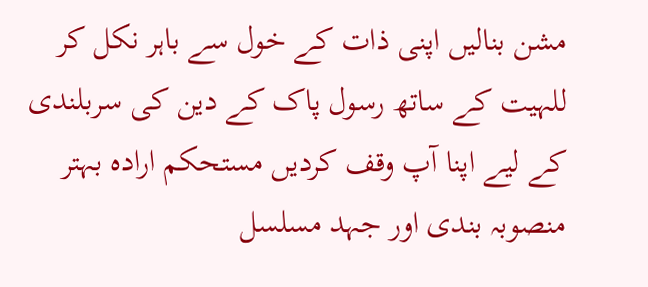مشن بنالیں اپنی ذات کے خول سے باہر نکل کر للہیت کے ساتھ رسول پاک کے دین کی سربلندی کے لیے اپنا آپ وقف کردیں مستحکم ارادہ بہتر منصوبہ بندی اور جہد مسلسل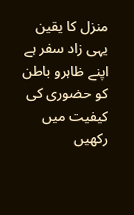منزل کا یقین یہی زاد سفر ہے اپنے ظاہرو باطن کو حضوری کی کیفیت میں رکھیں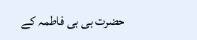حضرت بی بی فاطمہ کے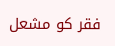فقر کو مشعل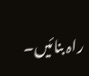راہ بنائیں۔